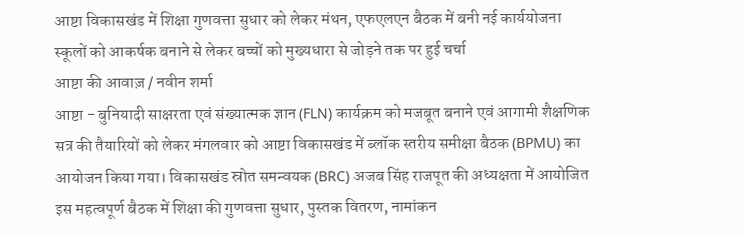आष्टा विकासखंड में शिक्षा गुणवत्ता सुधार को लेकर मंथन, एफएलएन बैठक में बनी नई कार्ययोजना
स्कूलों को आकर्षक बनाने से लेकर बच्चों को मुख्यधारा से जोड़ने तक पर हुई चर्चा
आष्टा की आवाज़ / नवीन शर्मा
आष्टा - बुनियादी साक्षरता एवं संख्यात्मक ज्ञान (FLN) कार्यक्रम को मजबूत बनाने एवं आगामी शैक्षणिक सत्र की तैयारियों को लेकर मंगलवार को आष्टा विकासखंड में ब्लॉक स्तरीय समीक्षा बैठक (BPMU) का आयोजन किया गया। विकासखंड स्रोत समन्वयक (BRC) अजब सिंह राजपूत की अध्यक्षता में आयोजित इस महत्वपूर्ण बैठक में शिक्षा की गुणवत्ता सुधार, पुस्तक वितरण, नामांकन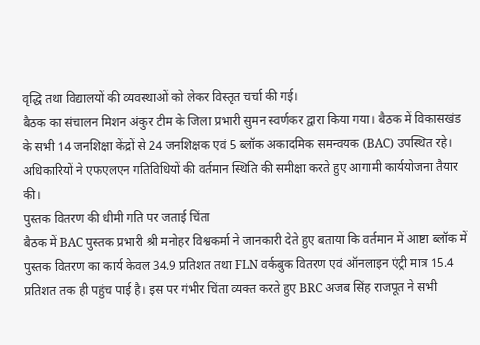वृद्धि तथा विद्यालयों की व्यवस्थाओं को लेकर विस्तृत चर्चा की गई।
बैठक का संचालन मिशन अंकुर टीम के जिला प्रभारी सुमन स्वर्णकर द्वारा किया गया। बैठक में विकासखंड के सभी 14 जनशिक्षा केंद्रों से 24 जनशिक्षक एवं 5 ब्लॉक अकादमिक समन्वयक (BAC) उपस्थित रहे। अधिकारियों ने एफएलएन गतिविधियों की वर्तमान स्थिति की समीक्षा करते हुए आगामी कार्ययोजना तैयार की।
पुस्तक वितरण की धीमी गति पर जताई चिंता
बैठक में BAC पुस्तक प्रभारी श्री मनोहर विश्वकर्मा ने जानकारी देते हुए बताया कि वर्तमान में आष्टा ब्लॉक में पुस्तक वितरण का कार्य केवल 34.9 प्रतिशत तथा FLN वर्कबुक वितरण एवं ऑनलाइन एंट्री मात्र 15.4 प्रतिशत तक ही पहुंच पाई है। इस पर गंभीर चिंता व्यक्त करते हुए BRC अजब सिंह राजपूत ने सभी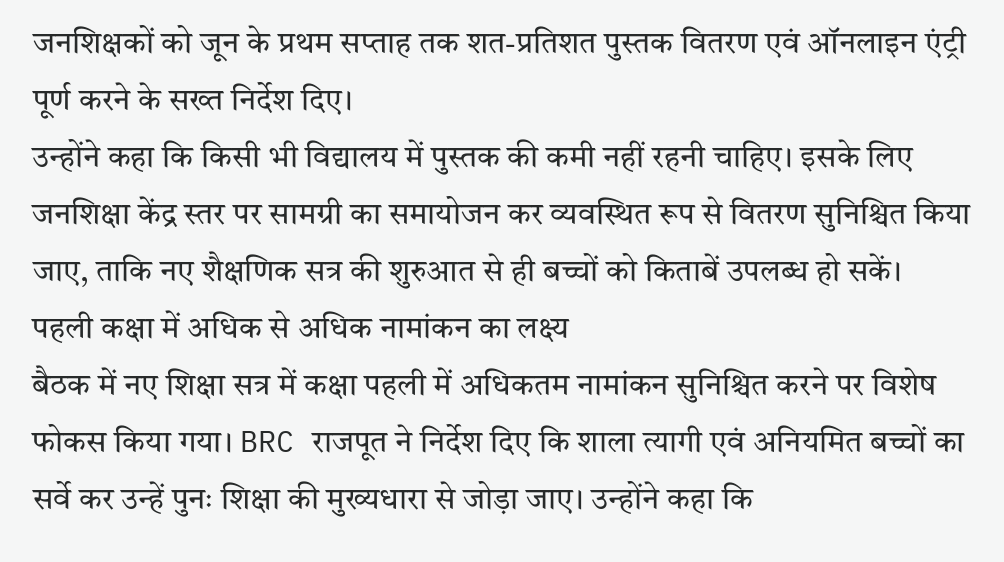जनशिक्षकों को जून के प्रथम सप्ताह तक शत-प्रतिशत पुस्तक वितरण एवं ऑनलाइन एंट्री पूर्ण करने के सख्त निर्देश दिए।
उन्होंने कहा कि किसी भी विद्यालय में पुस्तक की कमी नहीं रहनी चाहिए। इसके लिए जनशिक्षा केंद्र स्तर पर सामग्री का समायोजन कर व्यवस्थित रूप से वितरण सुनिश्चित किया जाए, ताकि नए शैक्षणिक सत्र की शुरुआत से ही बच्चों को किताबें उपलब्ध हो सकें।
पहली कक्षा में अधिक से अधिक नामांकन का लक्ष्य
बैठक में नए शिक्षा सत्र में कक्षा पहली में अधिकतम नामांकन सुनिश्चित करने पर विशेष फोकस किया गया। BRC राजपूत ने निर्देश दिए कि शाला त्यागी एवं अनियमित बच्चों का सर्वे कर उन्हें पुनः शिक्षा की मुख्यधारा से जोड़ा जाए। उन्होंने कहा कि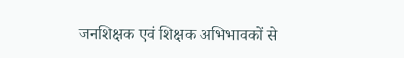जनशिक्षक एवं शिक्षक अभिभावकों से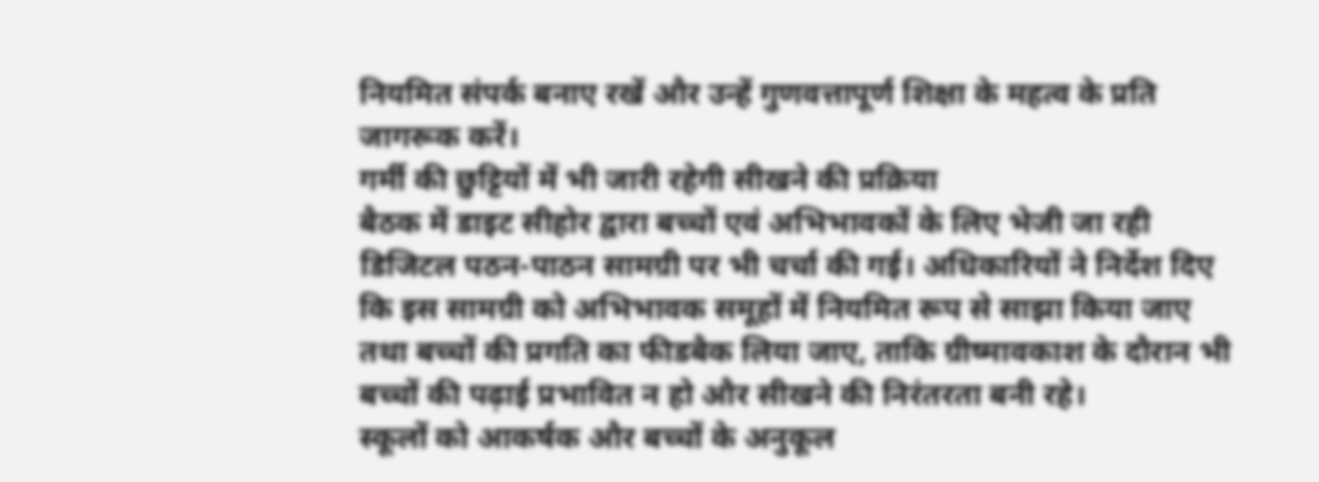नियमित संपर्क बनाए रखें और उन्हें गुणवत्तापूर्ण शिक्षा के महत्व के प्रति जागरूक करें।
गर्मी की छुट्टियों में भी जारी रहेगी सीखने की प्रक्रिया
बैठक में डाइट सीहोर द्वारा बच्चों एवं अभिभावकों के लिए भेजी जा रही डिजिटल पठन-पाठन सामग्री पर भी चर्चा की गई। अधिकारियों ने निर्देश दिए कि इस सामग्री को अभिभावक समूहों में नियमित रूप से साझा किया जाए तथा बच्चों की प्रगति का फीडबैक लिया जाए, ताकि ग्रीष्मावकाश के दौरान भी बच्चों की पढ़ाई प्रभावित न हो और सीखने की निरंतरता बनी रहे।
स्कूलों को आकर्षक और बच्चों के अनुकूल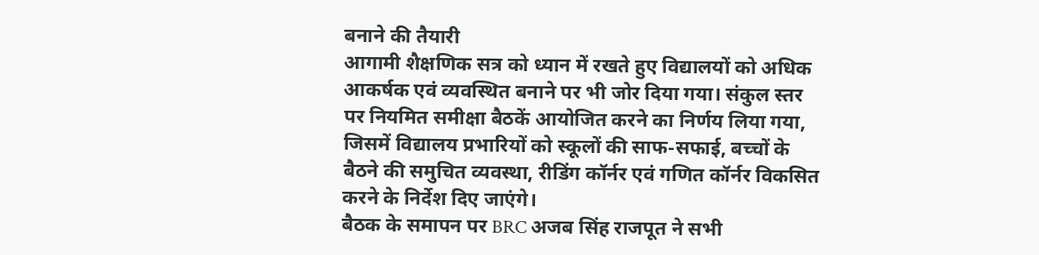बनाने की तैयारी
आगामी शैक्षणिक सत्र को ध्यान में रखते हुए विद्यालयों को अधिक आकर्षक एवं व्यवस्थित बनाने पर भी जोर दिया गया। संकुल स्तर पर नियमित समीक्षा बैठकें आयोजित करने का निर्णय लिया गया, जिसमें विद्यालय प्रभारियों को स्कूलों की साफ-सफाई, बच्चों के बैठने की समुचित व्यवस्था, रीडिंग कॉर्नर एवं गणित कॉर्नर विकसित करने के निर्देश दिए जाएंगे।
बैठक के समापन पर BRC अजब सिंह राजपूत ने सभी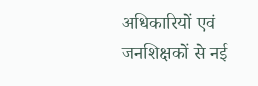अधिकारियों एवं जनशिक्षकों से नई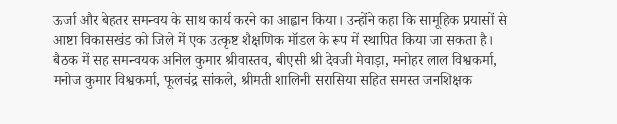ऊर्जा और बेहतर समन्वय के साथ कार्य करने का आह्वान किया। उन्होंने कहा कि सामूहिक प्रयासों से आष्टा विकासखंड को जिले में एक उत्कृष्ट शैक्षणिक मॉडल के रूप में स्थापित किया जा सकता है।
बैठक में सह समन्वयक अनिल कुमार श्रीवास्तव, बीएसी श्री देवजी मेवाड़ा, मनोहर लाल विश्वकर्मा, मनोज कुमार विश्वकर्मा, फूलचंद्र सांकले, श्रीमती शालिनी सरासिया सहित समस्त जनशिक्षक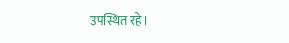उपस्थित रहे।